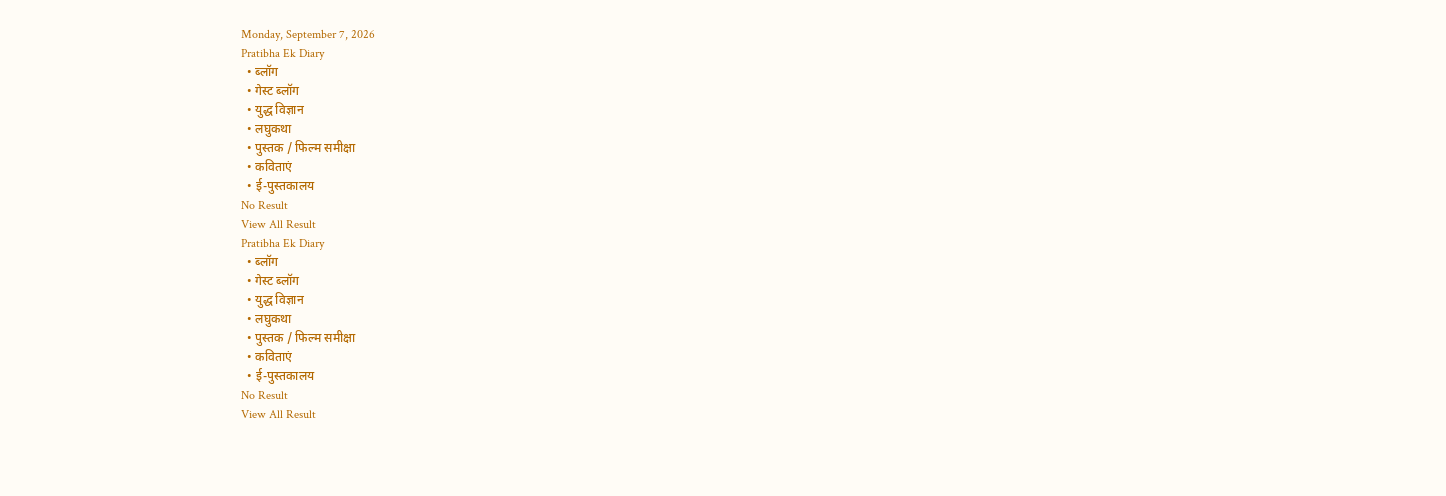Monday, September 7, 2026
Pratibha Ek Diary
  • ब्लॉग
  • गेस्ट ब्लॉग
  • युद्ध विज्ञान
  • लघुकथा
  • पुस्तक / फिल्म समीक्षा
  • कविताएं
  • ई-पुस्तकालय
No Result
View All Result
Pratibha Ek Diary
  • ब्लॉग
  • गेस्ट ब्लॉग
  • युद्ध विज्ञान
  • लघुकथा
  • पुस्तक / फिल्म समीक्षा
  • कविताएं
  • ई-पुस्तकालय
No Result
View All Result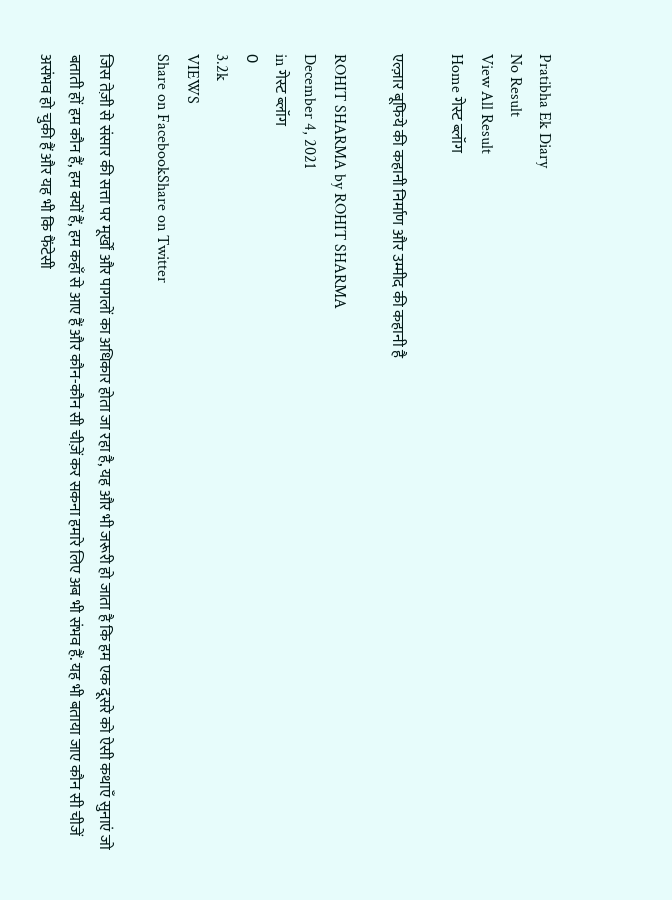Pratibha Ek Diary
No Result
View All Result
Home गेस्ट ब्लॉग

एल्ज़ार बूफिये की कहानी निर्माण और उम्मीद की कहानी है

ROHIT SHARMA by ROHIT SHARMA
December 4, 2021
in गेस्ट ब्लॉग
0
3.2k
VIEWS
Share on FacebookShare on Twitter

जिस तेज़ी से संसार की सत्ता पर मूर्खों और पागलों का अधिकार होता जा रहा है, यह और भी जरूरी हो जाता है कि हम एक दूसरे को ऐसी कथाएँ सुनाएं जो बताती हों हम कौन हैं, हम क्यों हैं, हम कहाँ से आए हैं और कौन-कौन सी चीज़ें कर सकना हमारे लिए अब भी संभव हैं. यह भी बताया जाए कौन सी चीजें असंभव हो चुकी हैं और यह भी कि फैंटेसी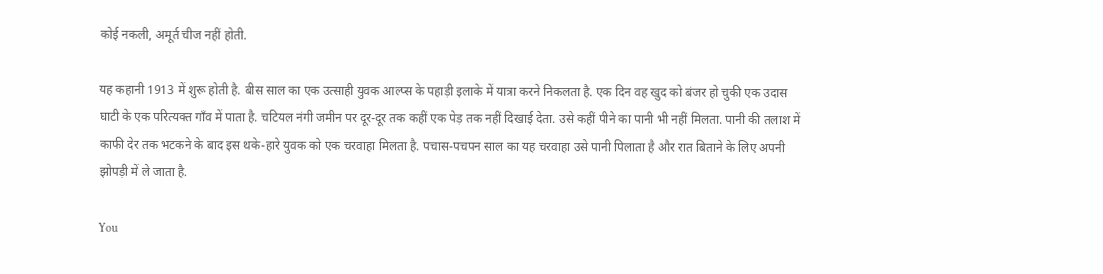कोई नकली, अमूर्त चीज नहीं होती.

यह कहानी 1913 में शुरू होती है. बीस साल का एक उत्साही युवक आल्प्स के पहाड़ी इलाके में यात्रा करने निकलता है. एक दिन वह खुद को बंजर हो चुकी एक उदास घाटी के एक परित्यक्त गाँव में पाता है. चटियल नंगी जमीन पर दूर-दूर तक कहीं एक पेड़ तक नहीं दिखाई देता. उसे कहीं पीने का पानी भी नहीं मिलता. पानी की तलाश में काफी देर तक भटकने के बाद इस थके-हारे युवक को एक चरवाहा मिलता है. पचास-पचपन साल का यह चरवाहा उसे पानी पिलाता है और रात बिताने के लिए अपनी झोपड़ी में ले जाता है.

You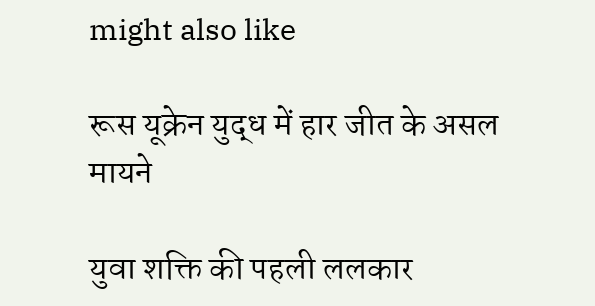might also like

रूस यूक्रेन युद्ध में हार जीत के असल मायने

युवा शक्ति की पहली ललकार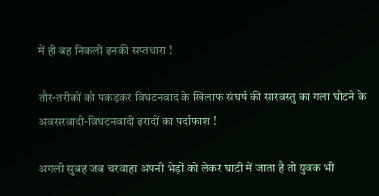में ही बह निकली इनकी सप्तधारा !

तौर-तरीकों को पकड़कर विघटनवाद के खिलाफ संघर्ष की सारवस्तु का गला घोटने के अवसरवादी-विघटनवादी इरादों का पर्दाफाश !

अगली सुबह जब चरवाहा अपनी भेड़ों को लेकर घाटी में जाता है तो युवक भी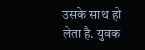उसके साथ हो लेता है. युवक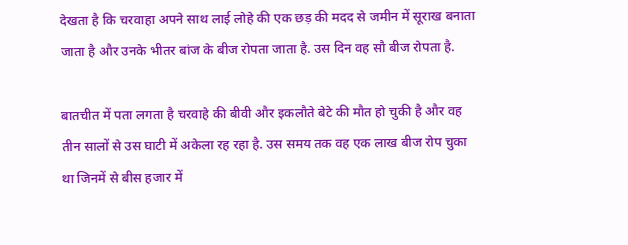देखता है कि चरवाहा अपने साथ लाई लोहे की एक छड़ की मदद से जमीन में सूराख बनाता जाता है और उनके भीतर बांज के बीज रोपता जाता है. उस दिन वह सौ बीज रोपता है.

बातचीत में पता लगता है चरवाहे की बीवी और इकलौते बेटे की मौत हो चुकी है और वह तीन सालों से उस घाटी में अकेला रह रहा है. उस समय तक वह एक लाख बीज रोप चुका था जिनमें से बीस हजार में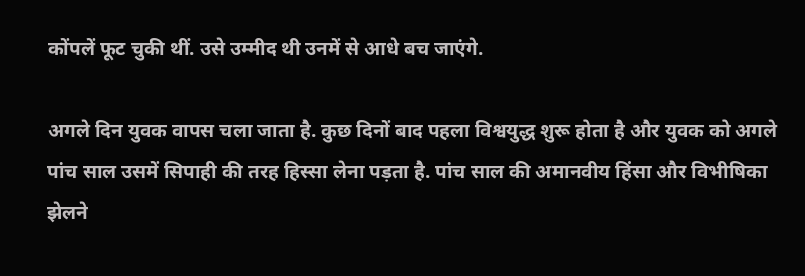कोंपलें फूट चुकी थीं. उसे उम्मीद थी उनमें से आधे बच जाएंगे.

अगले दिन युवक वापस चला जाता है. कुछ दिनों बाद पहला विश्वयुद्ध शुरू होता है और युवक को अगले पांच साल उसमें सिपाही की तरह हिस्सा लेना पड़ता है. पांच साल की अमानवीय हिंसा और विभीषिका झेलने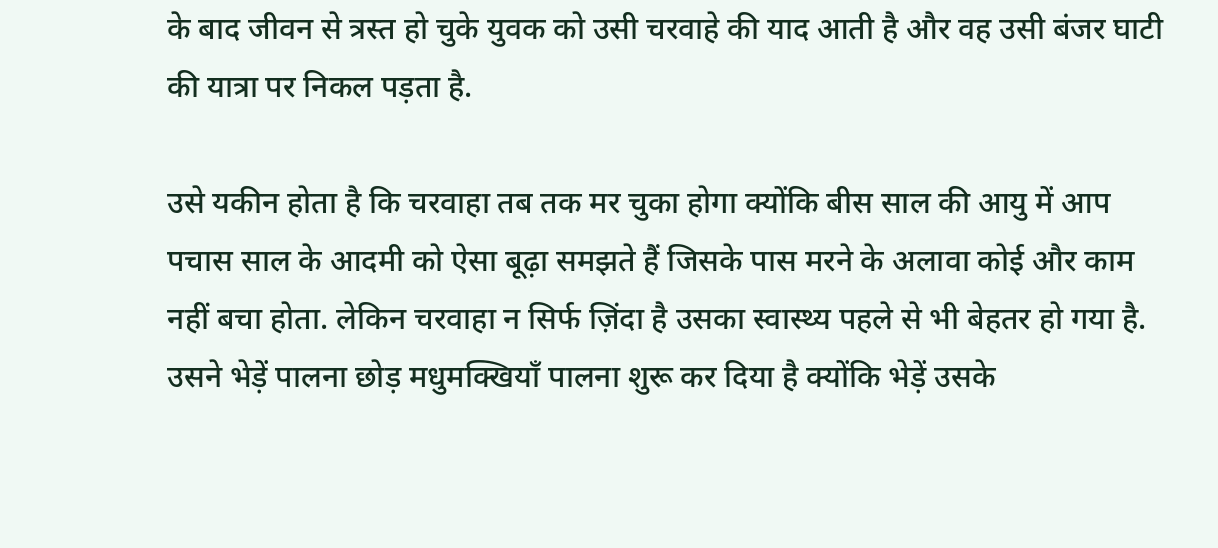के बाद जीवन से त्रस्त हो चुके युवक को उसी चरवाहे की याद आती है और वह उसी बंजर घाटी की यात्रा पर निकल पड़ता है.

उसे यकीन होता है कि चरवाहा तब तक मर चुका होगा क्योंकि बीस साल की आयु में आप पचास साल के आदमी को ऐसा बूढ़ा समझते हैं जिसके पास मरने के अलावा कोई और काम नहीं बचा होता. लेकिन चरवाहा न सिर्फ ज़िंदा है उसका स्वास्थ्य पहले से भी बेहतर हो गया है. उसने भेड़ें पालना छोड़ मधुमक्खियाँ पालना शुरू कर दिया है क्योंकि भेड़ें उसके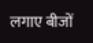लगाए बीजों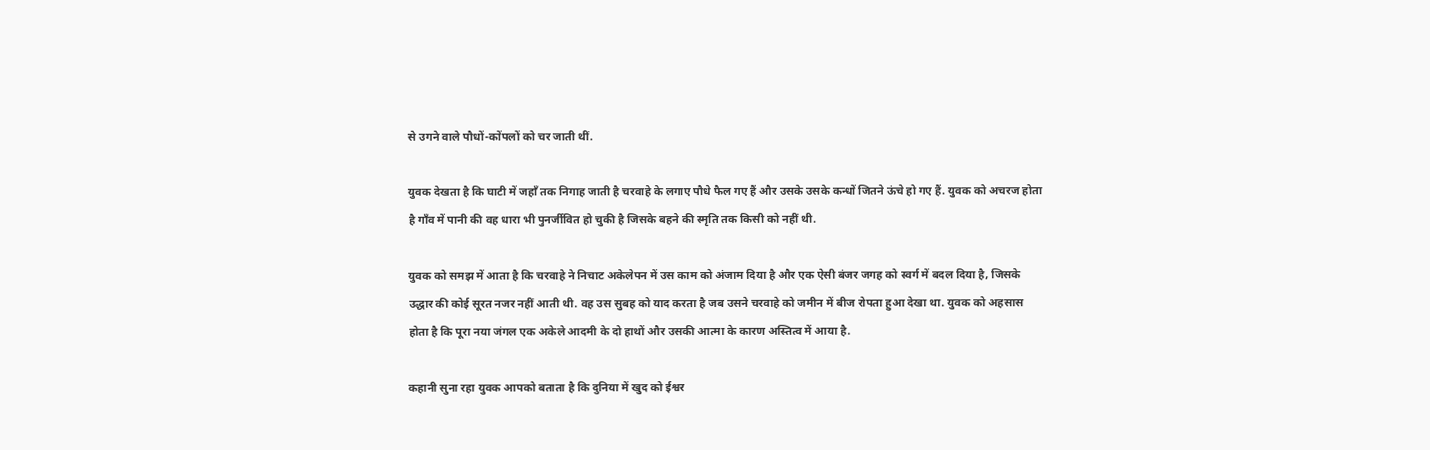से उगने वाले पौधों-कोंपलों को चर जाती थीं.

युवक देखता है कि घाटी में जहाँ तक निगाह जाती है चरवाहे के लगाए पौधे फैल गए हैं और उसके उसके कन्धों जितने ऊंचे हो गए हैं. युवक को अचरज होता है गाँव में पानी की वह धारा भी पुनर्जीवित हो चुकी है जिसके बहने की स्मृति तक किसी को नहीं थी.

युवक को समझ में आता है कि चरवाहे ने निचाट अकेलेपन में उस काम को अंजाम दिया है और एक ऐसी बंजर जगह को स्वर्ग में बदल दिया है, जिसके उद्धार की कोई सूरत नजर नहीं आती थी. वह उस सुबह को याद करता है जब उसने चरवाहे को जमीन में बीज रोपता हुआ देखा था. युवक को अहसास होता है कि पूरा नया जंगल एक अकेले आदमी के दो हाथों और उसकी आत्मा के कारण अस्तित्व में आया है.

कहानी सुना रहा युवक आपको बताता है कि दुनिया में खुद को ईश्वर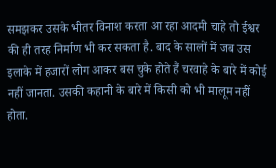समझकर उसके भीतर विनाश करता आ रहा आदमी चाहे तो ईश्वर की ही तरह निर्माण भी कर सकता है. बाद के सालों में जब उस इलाके में हजारों लोग आकर बस चुके होते हैं चरवाहे के बारे में कोई नहीं जानता. उसकी कहानी के बारे में किसी को भी मालूम नहीं होता.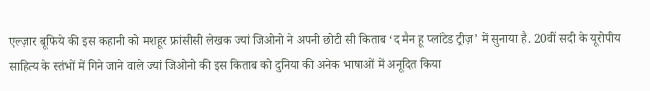एल्ज़ार बूफिये की इस कहानी को मशहूर फ्रांसीसी लेखक ज्यां जिओनो ने अपनी छोटी सी किताब ‘द मैन हू प्लांटेड ट्रीज़’ में सुनाया है. 20वीं सदी के यूरोपीय साहित्य के स्तंभों में गिने जाने वाले ज्यां जिओनो की इस किताब को दुनिया की अनेक भाषाओं में अनूदित किया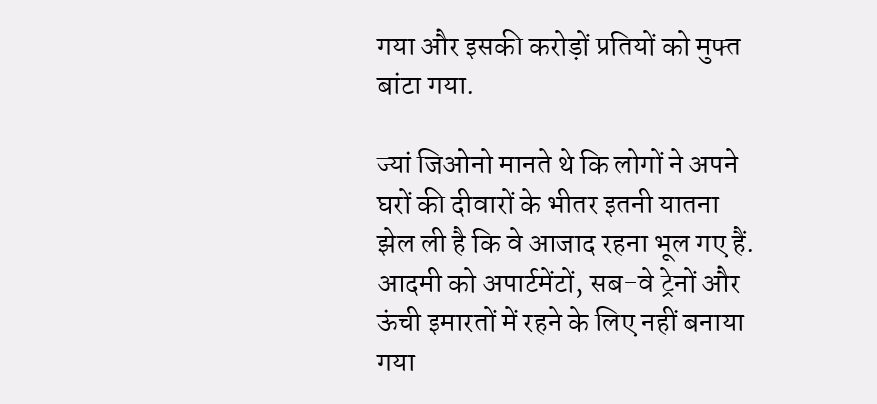गया और इसकी करोड़ों प्रतियों को मुफ्त बांटा गया.

ज्यां जिओनो मानते थे कि लोगों ने अपने घरों की दीवारों के भीतर इतनी यातना झेल ली है कि वे आजाद रहना भूल गए हैं. आदमी को अपार्टमेंटों, सब-वे ट्रेनों और ऊंची इमारतों में रहने के लिए नहीं बनाया गया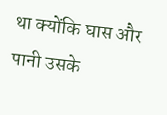था क्योंकि घास और पानी उसके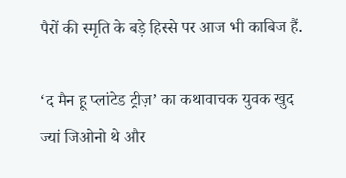पैरों की स्मृति के बड़े हिस्से पर आज भी काबिज हैं.

‘द मैन हू प्लांटेड ट्रीज़’ का कथावाचक युवक खुद ज्यां जिओनो थे और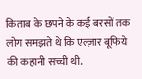किताब के छपने के कई बरसों तक लोग समझते थे कि एल्ज़ार बूफिये की कहानी सच्ची थी.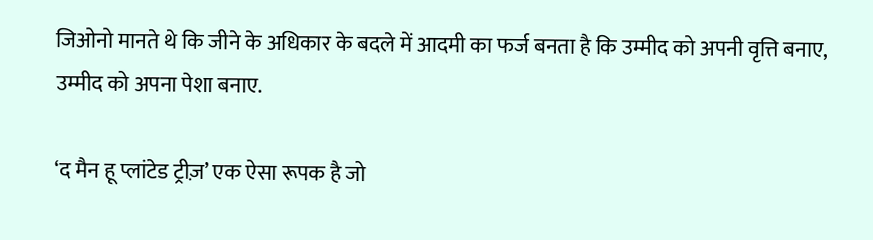जिओनो मानते थे कि जीने के अधिकार के बदले में आदमी का फर्ज बनता है कि उम्मीद को अपनी वृत्ति बनाए, उम्मीद को अपना पेशा बनाए.

‘द मैन हू प्लांटेड ट्रीज़’ एक ऐसा रूपक है जो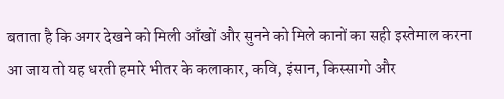बताता है कि अगर देखने को मिली आँखों और सुनने को मिले कानों का सही इस्तेमाल करना आ जाय तो यह धरती हमारे भीतर के कलाकार, कवि, इंसान, किस्सागो और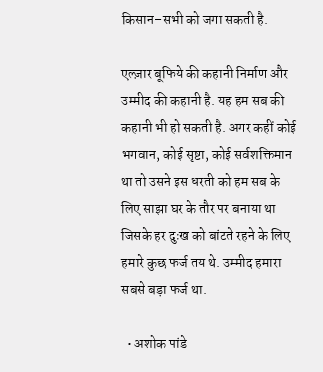किसान–सभी को जगा सकती है.

एल्ज़ार बूफिये की कहानी निर्माण और उम्मीद की कहानी है. यह हम सब की कहानी भी हो सकती है. अगर कहीं कोई भगवान, कोई सृष्टा, कोई सर्वशक्तिमान था तो उसने इस धरती को हम सब के लिए साझा घर के तौर पर बनाया था जिसके हर दुःख को बांटते रहने के लिए हमारे कुछ फर्ज तय थे. उम्मीद हमारा सबसे बड़ा फर्ज था.

  • अशोक पांडे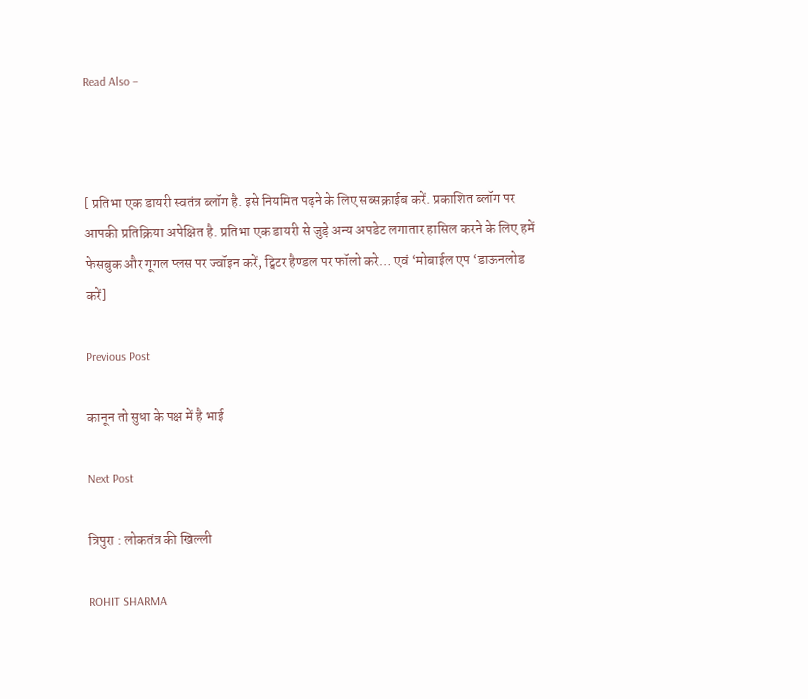Read Also –



[ प्रतिभा एक डायरी स्वतंत्र ब्लॉग है. इसे नियमित पढ़ने के लिए सब्सक्राईब करें. प्रकाशित ब्लॉग पर आपकी प्रतिक्रिया अपेक्षित है. प्रतिभा एक डायरी से जुड़े अन्य अपडेट लगातार हासिल करने के लिए हमें फेसबुक और गूगल प्लस पर ज्वॉइन करें, ट्विटर हैण्डल पर फॉलो करे… एवं ‘मोबाईल एप ‘डाऊनलोड करें]

Previous Post

कानून तो सुधा के पक्ष में है भाई

Next Post

त्रिपुरा : लोकतंत्र की खिल्ली

ROHIT SHARMA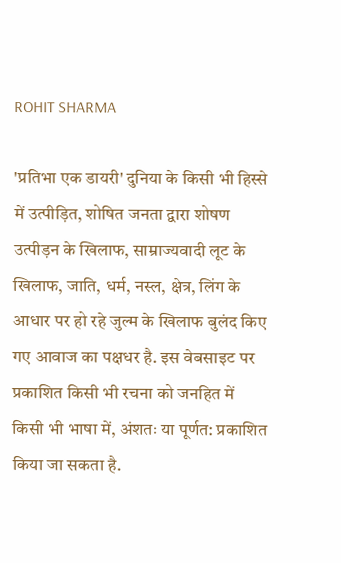ROHIT SHARMA

'प्रतिभा एक डायरी' दुनिया के किसी भी हिस्से में उत्पीड़ित, शोषित जनता द्वारा शोषण उत्पीड़न के खिलाफ, साम्राज्यवादी लूट के खिलाफ, जाति, धर्म, नस्ल, क्षेत्र, लिंग के आधार पर हो रहे जुल्म के खिलाफ बुलंद किए गए आवाज का पक्षधर है. इस वेबसाइट पर प्रकाशित किसी भी रचना को जनहित में किसी भी भाषा में, अंशतः या पूर्णत: प्रकाशित किया जा सकता है.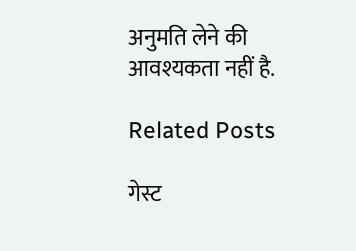अनुमति लेने की आवश्यकता नहीं है.

Related Posts

गेस्ट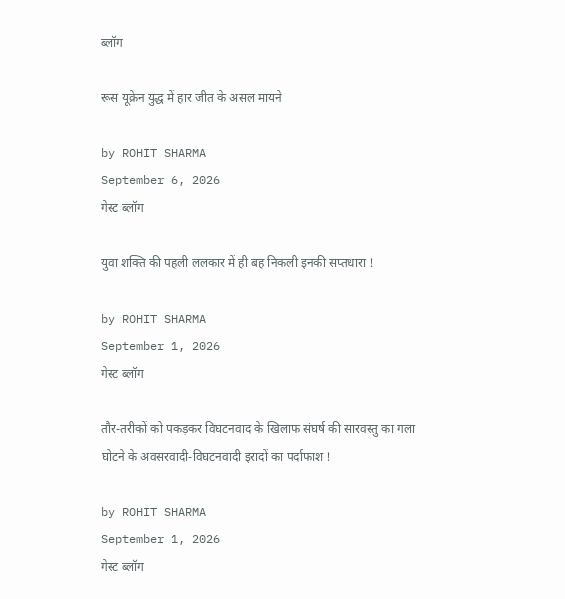ब्लॉग

रूस यूक्रेन युद्ध में हार जीत के असल मायने

by ROHIT SHARMA
September 6, 2026
गेस्ट ब्लॉग

युवा शक्ति की पहली ललकार में ही बह निकली इनकी सप्तधारा !

by ROHIT SHARMA
September 1, 2026
गेस्ट ब्लॉग

तौर-तरीकों को पकड़कर विघटनवाद के खिलाफ संघर्ष की सारवस्तु का गला घोटने के अवसरवादी-विघटनवादी इरादों का पर्दाफाश !

by ROHIT SHARMA
September 1, 2026
गेस्ट ब्लॉग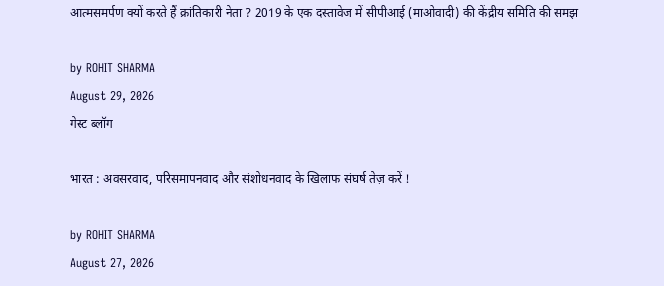आत्मसमर्पण क्यों करते हैं क्रांतिकारी नेता ? 2019 के एक दस्तावेज में सीपीआई (माओवादी) की केंद्रीय समिति की समझ

by ROHIT SHARMA
August 29, 2026
गेस्ट ब्लॉग

भारत : अवसरवाद, परिसमापनवाद और संशोधनवाद के खिलाफ संघर्ष तेज़ करें !

by ROHIT SHARMA
August 27, 2026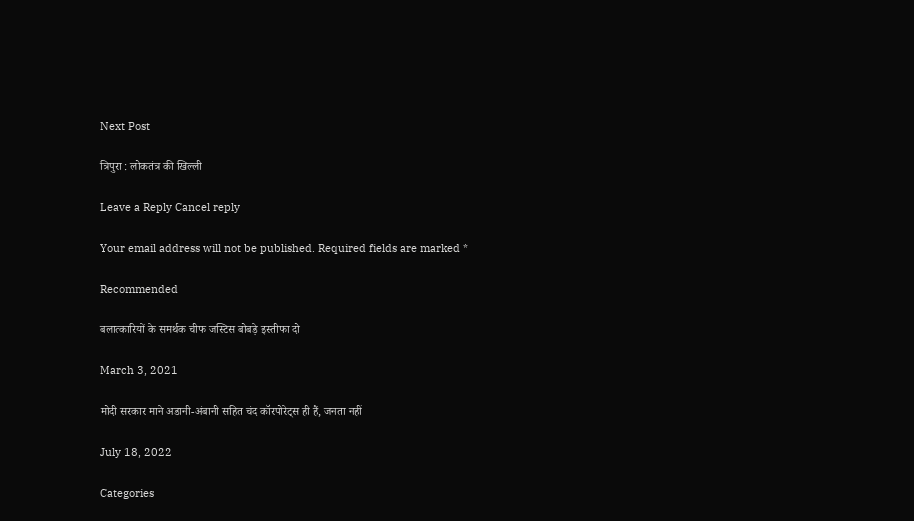Next Post

त्रिपुरा : लोकतंत्र की खिल्ली

Leave a Reply Cancel reply

Your email address will not be published. Required fields are marked *

Recommended

बलात्कारियों के समर्थक चीफ जस्टिस बोबड़े इस्तीफा दो

March 3, 2021

मोदी सरकार माने अडानी-अंबानी सहित चंद कॉरपोरेट्स ही हैं, जनता नहीं

July 18, 2022

Categories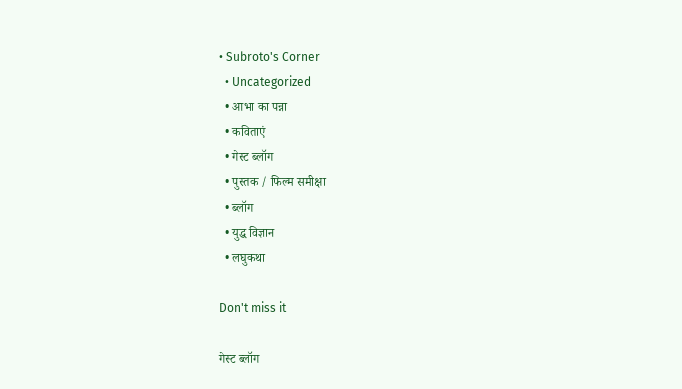• Subroto's Corner
  • Uncategorized
  • आभा का पन्ना
  • कविताएं
  • गेस्ट ब्लॉग
  • पुस्तक / फिल्म समीक्षा
  • ब्लॉग
  • युद्ध विज्ञान
  • लघुकथा

Don't miss it

गेस्ट ब्लॉग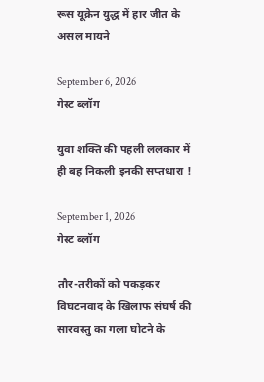रूस यूक्रेन युद्ध में हार जीत के असल मायने

September 6, 2026
गेस्ट ब्लॉग

युवा शक्ति की पहली ललकार में ही बह निकली इनकी सप्तधारा !

September 1, 2026
गेस्ट ब्लॉग

तौर-तरीकों को पकड़कर विघटनवाद के खिलाफ संघर्ष की सारवस्तु का गला घोटने के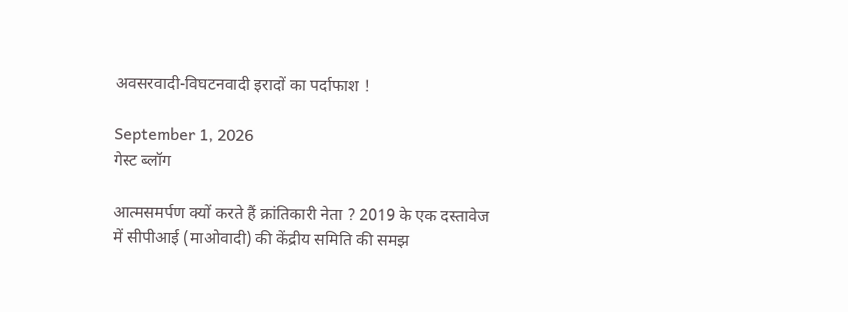अवसरवादी-विघटनवादी इरादों का पर्दाफाश !

September 1, 2026
गेस्ट ब्लॉग

आत्मसमर्पण क्यों करते हैं क्रांतिकारी नेता ? 2019 के एक दस्तावेज में सीपीआई (माओवादी) की केंद्रीय समिति की समझ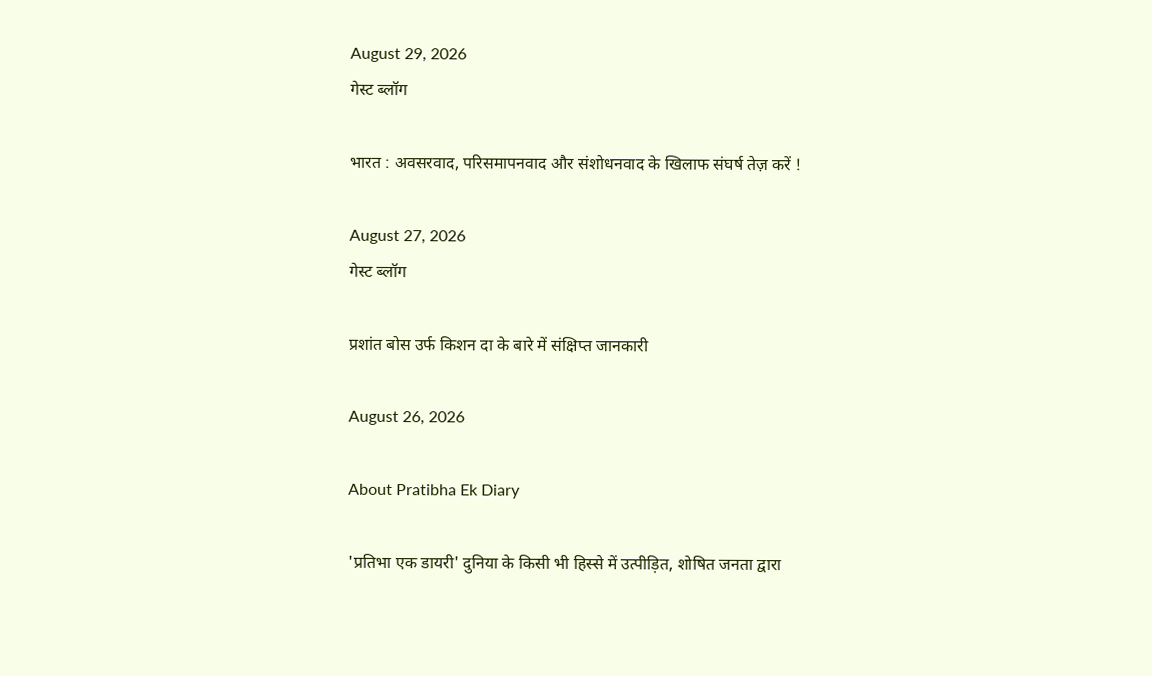August 29, 2026
गेस्ट ब्लॉग

भारत : अवसरवाद, परिसमापनवाद और संशोधनवाद के खिलाफ संघर्ष तेज़ करें !

August 27, 2026
गेस्ट ब्लॉग

प्रशांत बोस उर्फ किशन दा के बारे में संक्षिप्त जानकारी

August 26, 2026

About Pratibha Ek Diary

'प्रतिभा एक डायरी' दुनिया के किसी भी हिस्से में उत्पीड़ित, शोषित जनता द्वारा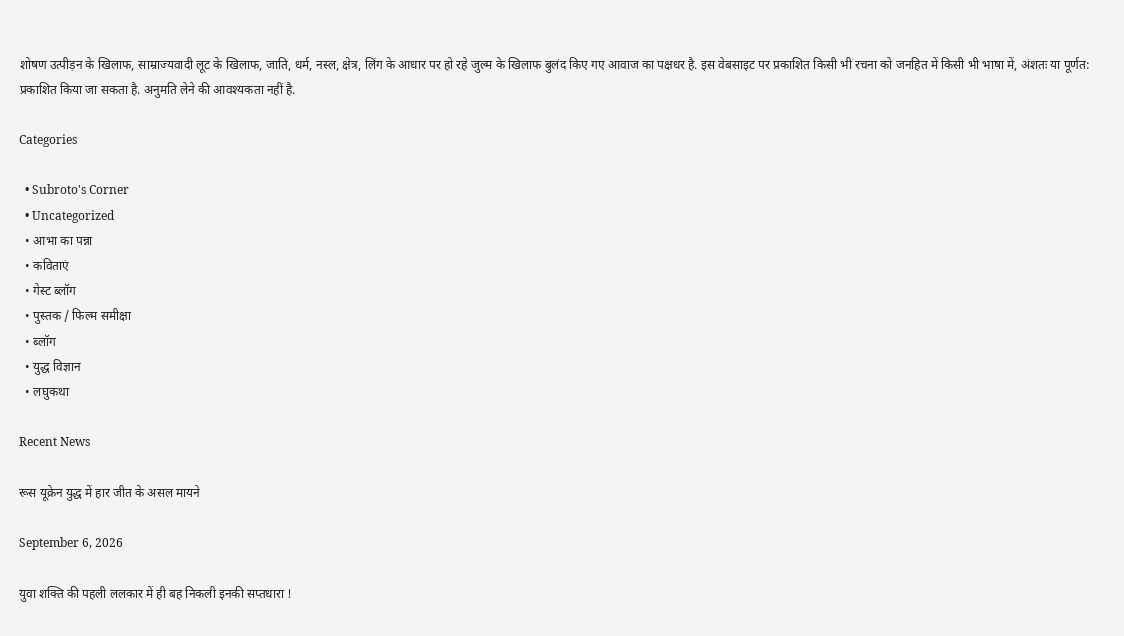शोषण उत्पीड़न के खिलाफ, साम्राज्यवादी लूट के खिलाफ, जाति, धर्म, नस्ल, क्षेत्र, लिंग के आधार पर हो रहे जुल्म के खिलाफ बुलंद किए गए आवाज का पक्षधर है. इस वेबसाइट पर प्रकाशित किसी भी रचना को जनहित में किसी भी भाषा में, अंशतः या पूर्णत: प्रकाशित किया जा सकता है. अनुमति लेने की आवश्यकता नहीं है.

Categories

  • Subroto's Corner
  • Uncategorized
  • आभा का पन्ना
  • कविताएं
  • गेस्ट ब्लॉग
  • पुस्तक / फिल्म समीक्षा
  • ब्लॉग
  • युद्ध विज्ञान
  • लघुकथा

Recent News

रूस यूक्रेन युद्ध में हार जीत के असल मायने

September 6, 2026

युवा शक्ति की पहली ललकार में ही बह निकली इनकी सप्तधारा !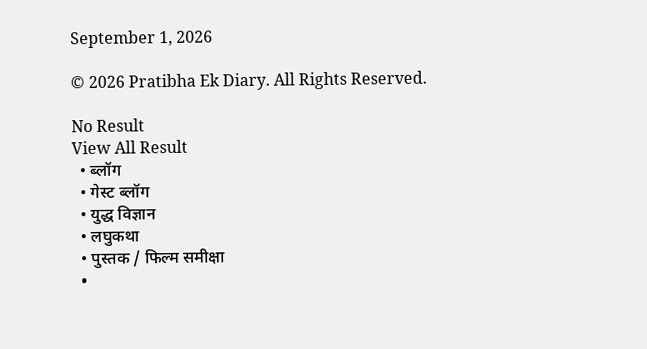September 1, 2026

© 2026 Pratibha Ek Diary. All Rights Reserved.

No Result
View All Result
  • ब्लॉग
  • गेस्ट ब्लॉग
  • युद्ध विज्ञान
  • लघुकथा
  • पुस्तक / फिल्म समीक्षा
  •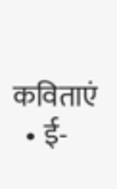कविताएं
  • ई-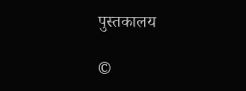पुस्तकालय

©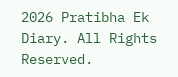2026 Pratibha Ek Diary. All Rights Reserved.